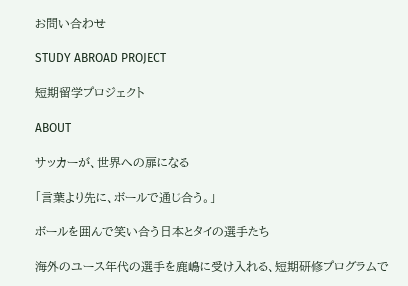お問い合わせ

STUDY ABROAD PROJECT

短期留学プロジェクト

ABOUT

サッカーが、世界への扉になる

「言葉より先に、ボールで通じ合う。」

ボールを囲んで笑い合う日本とタイの選手たち

海外のユース年代の選手を鹿嶋に受け入れる、短期研修プログラムで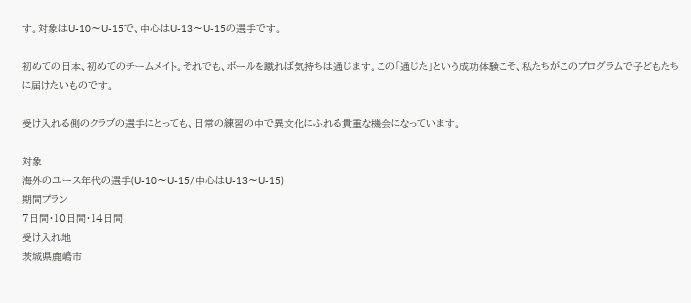す。対象はU-10〜U-15で、中心はU-13〜U-15の選手です。

初めての日本、初めてのチームメイト。それでも、ボールを蹴れば気持ちは通じます。この「通じた」という成功体験こそ、私たちがこのプログラムで子どもたちに届けたいものです。

受け入れる側のクラブの選手にとっても、日常の練習の中で異文化にふれる貴重な機会になっています。

対象
海外のユース年代の選手(U-10〜U-15/中心はU-13〜U-15)
期間プラン
7日間・10日間・14日間
受け入れ地
茨城県鹿嶋市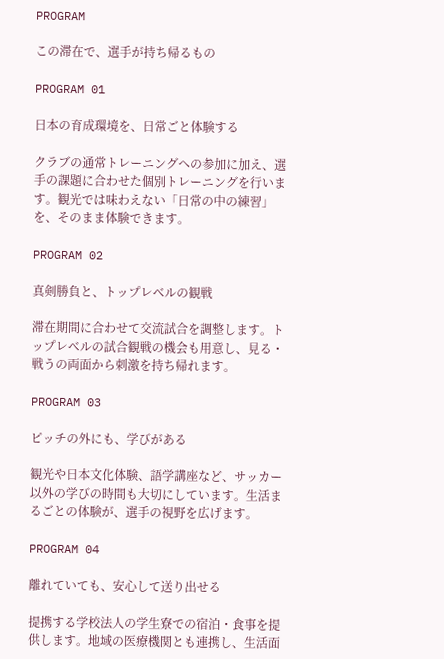PROGRAM

この滞在で、選手が持ち帰るもの

PROGRAM 01

日本の育成環境を、日常ごと体験する

クラブの通常トレーニングへの参加に加え、選手の課題に合わせた個別トレーニングを行います。観光では味わえない「日常の中の練習」を、そのまま体験できます。

PROGRAM 02

真剣勝負と、トップレベルの観戦

滞在期間に合わせて交流試合を調整します。トップレベルの試合観戦の機会も用意し、見る・戦うの両面から刺激を持ち帰れます。

PROGRAM 03

ピッチの外にも、学びがある

観光や日本文化体験、語学講座など、サッカー以外の学びの時間も大切にしています。生活まるごとの体験が、選手の視野を広げます。

PROGRAM 04

離れていても、安心して送り出せる

提携する学校法人の学生寮での宿泊・食事を提供します。地域の医療機関とも連携し、生活面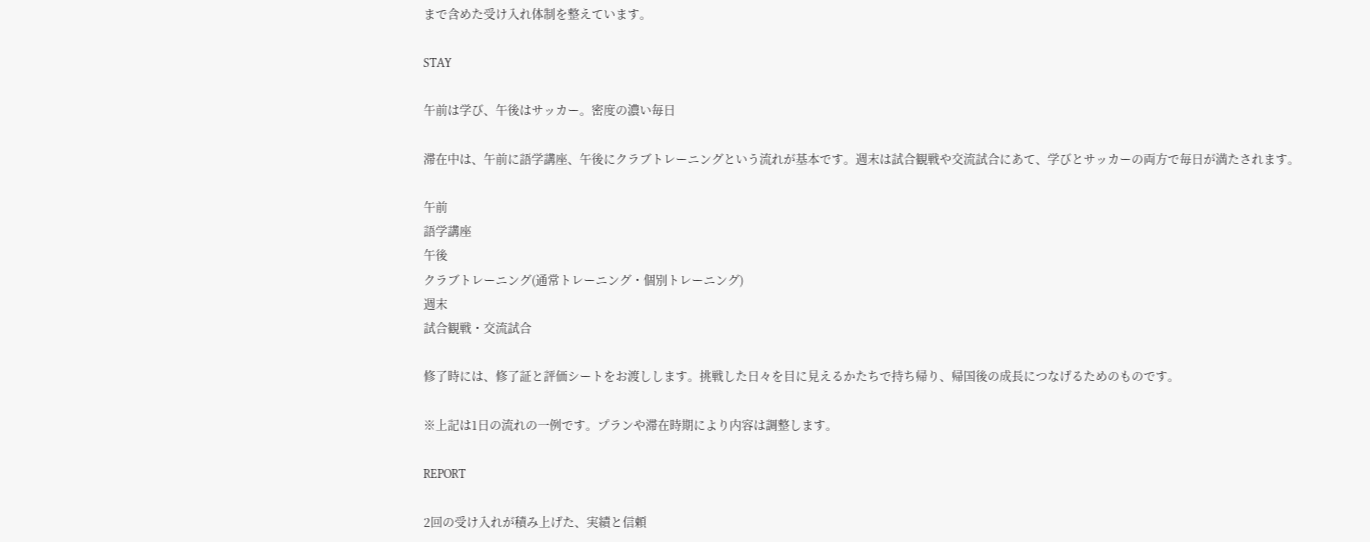まで含めた受け入れ体制を整えています。

STAY

午前は学び、午後はサッカー。密度の濃い毎日

滞在中は、午前に語学講座、午後にクラブトレーニングという流れが基本です。週末は試合観戦や交流試合にあて、学びとサッカーの両方で毎日が満たされます。

午前
語学講座
午後
クラブトレーニング(通常トレーニング・個別トレーニング)
週末
試合観戦・交流試合

修了時には、修了証と評価シートをお渡しします。挑戦した日々を目に見えるかたちで持ち帰り、帰国後の成長につなげるためのものです。

※上記は1日の流れの一例です。プランや滞在時期により内容は調整します。

REPORT

2回の受け入れが積み上げた、実績と信頼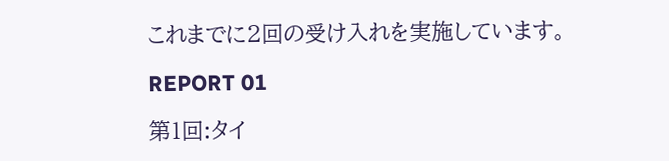これまでに2回の受け入れを実施しています。

REPORT 01

第1回:タイ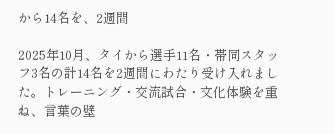から14名を、2週間

2025年10月、タイから選手11名・帯同スタッフ3名の計14名を2週間にわたり受け入れました。トレーニング・交流試合・文化体験を重ね、言葉の壁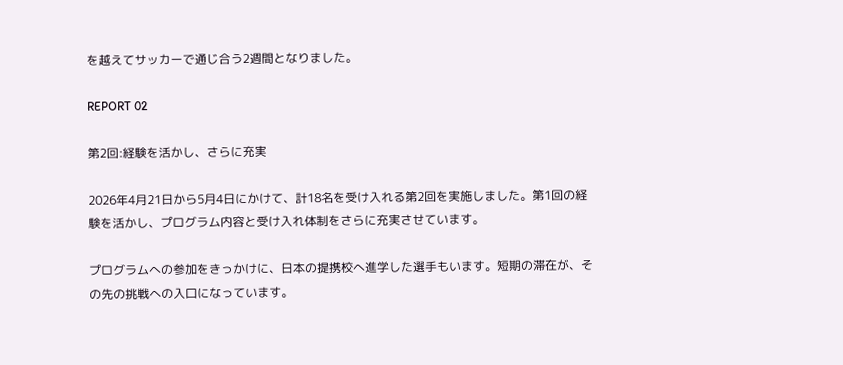を越えてサッカーで通じ合う2週間となりました。

REPORT 02

第2回:経験を活かし、さらに充実

2026年4月21日から5月4日にかけて、計18名を受け入れる第2回を実施しました。第1回の経験を活かし、プログラム内容と受け入れ体制をさらに充実させています。

プログラムへの参加をきっかけに、日本の提携校へ進学した選手もいます。短期の滞在が、その先の挑戦への入口になっています。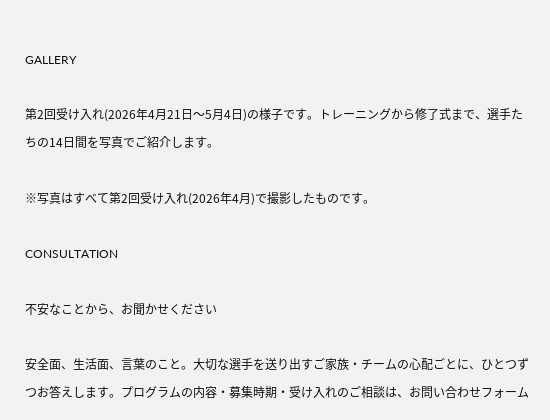GALLERY

第2回受け入れ(2026年4月21日〜5月4日)の様子です。トレーニングから修了式まで、選手たちの14日間を写真でご紹介します。

※写真はすべて第2回受け入れ(2026年4月)で撮影したものです。

CONSULTATION

不安なことから、お聞かせください

安全面、生活面、言葉のこと。大切な選手を送り出すご家族・チームの心配ごとに、ひとつずつお答えします。プログラムの内容・募集時期・受け入れのご相談は、お問い合わせフォーム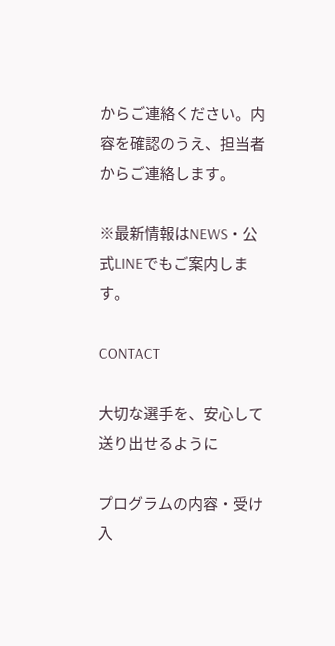からご連絡ください。内容を確認のうえ、担当者からご連絡します。

※最新情報はNEWS・公式LINEでもご案内します。

CONTACT

大切な選手を、安心して送り出せるように

プログラムの内容・受け入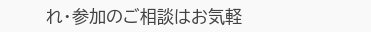れ・参加のご相談はお気軽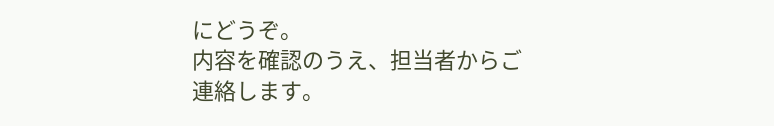にどうぞ。
内容を確認のうえ、担当者からご連絡します。